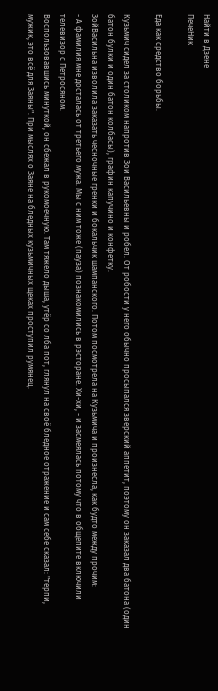Найти в Дзене
ПечеНик

Еда как средство борьбы.

Кузьмич сидел за столиком напротив Зои Васильевны и робел. От робости у него обычно просыпался зверский аппетит, поэтому он заказал два батона (один батон булки и один батон колбасы), графин капучино и конфетку.
ЗойВасильна изволила заказать чесночные гренки и бокальчик шампанского. Потом посмотрела на Кузьмича и произнесла, как будто между прочим:
- А фамилия мне досталась от третьего мужа. Мы с ним тоже (пауза) познакомились в рэсторане. Хи-хи, - и засмеялась потому что в общепите включили телевизор с Петросяном.
Воспользовавшись минуткой, он сбежал в рукомоечную. Там тяжело дыша, утёр со лба пот, глянул на своё бледное отражение и сам себе сказал: "терпи, мужик, это всё для Заяны". При мыслях о Заяне на бледных кузьмичных щеках проступил румянец.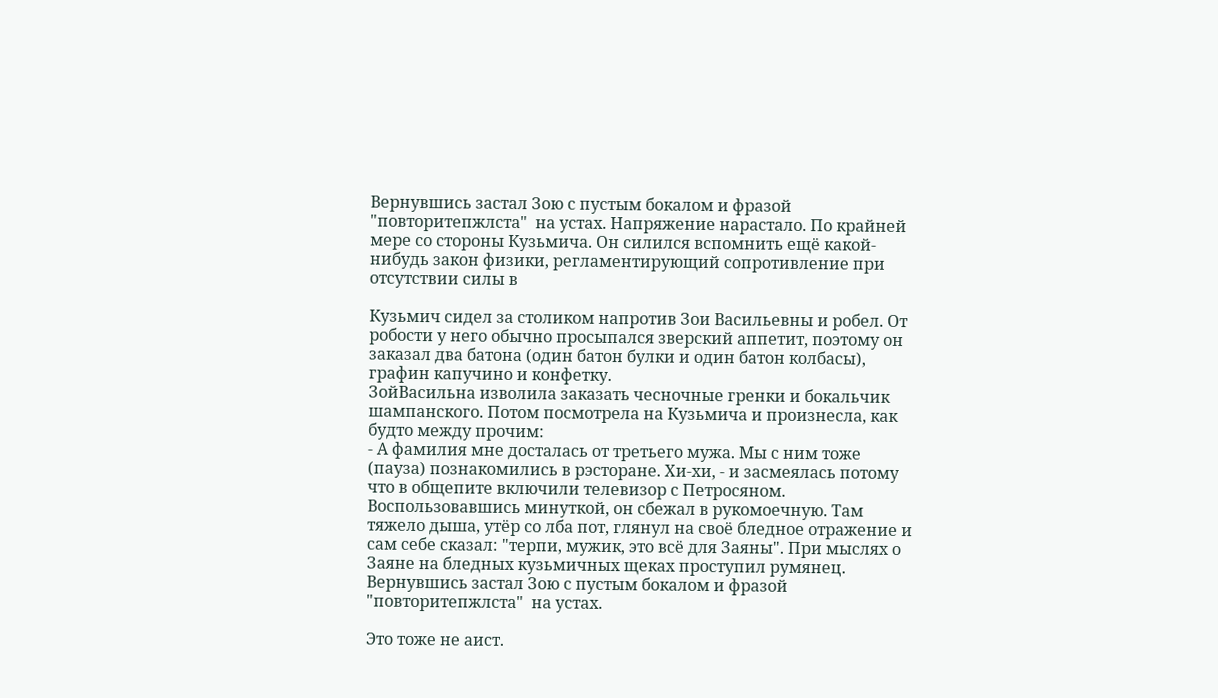Вернувшись застал Зою с пустым бокалом и фразой "повторитепжлста"  на устах. Напряжение нарастало. По крайней мере со стороны Кузьмича. Он силился вспомнить ещё какой-нибудь закон физики, регламентирующий сопротивление при отсутствии силы в

Кузьмич сидел за столиком напротив Зои Васильевны и робел. От робости у него обычно просыпался зверский аппетит, поэтому он заказал два батона (один батон булки и один батон колбасы), графин капучино и конфетку.
ЗойВасильна изволила заказать чесночные гренки и бокальчик шампанского. Потом посмотрела на Кузьмича и произнесла, как будто между прочим:
- А фамилия мне досталась от третьего мужа. Мы с ним тоже (пауза) познакомились в рэсторане. Хи-хи, - и засмеялась потому что в общепите включили телевизор с Петросяном.
Воспользовавшись минуткой, он сбежал в рукомоечную. Там тяжело дыша, утёр со лба пот, глянул на своё бледное отражение и сам себе сказал: "терпи, мужик, это всё для Заяны". При мыслях о Заяне на бледных кузьмичных щеках проступил румянец.
Вернувшись застал Зою с пустым бокалом и фразой "повторитепжлста"  на устах.

Это тоже не аист.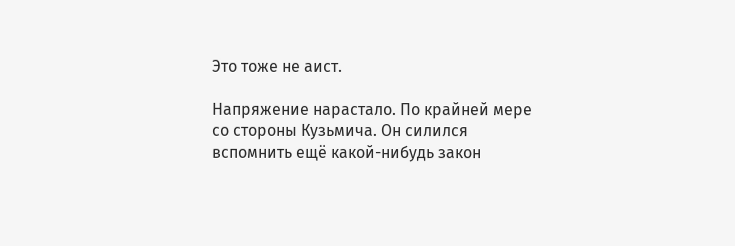Это тоже не аист.

Напряжение нарастало. По крайней мере со стороны Кузьмича. Он силился вспомнить ещё какой-нибудь закон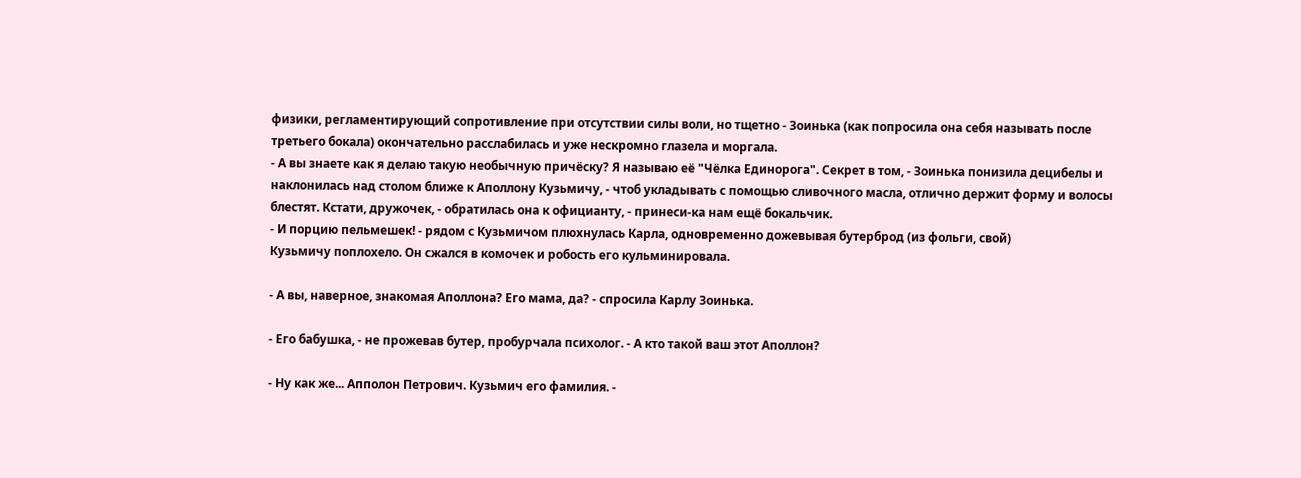физики, регламентирующий сопротивление при отсутствии силы воли, но тщетно - Зоинька (как попросила она себя называть после третьего бокала) окончательно расслабилась и уже нескромно глазела и моргала.
- А вы знаете как я делаю такую необычную причёску? Я называю её "Чёлка Единорога". Секрет в том, - Зоинька понизила децибелы и наклонилась над столом ближе к Аполлону Кузьмичу, - чтоб укладывать с помощью сливочного масла, отлично держит форму и волосы блестят. Кстати, дружочек, - обратилась она к официанту, - принеси-ка нам ещё бокальчик.
- И порцию пельмешек! - рядом с Кузьмичом плюхнулась Карла, одновременно дожевывая бутерброд (из фольги, свой)
Кузьмичу поплохело. Он сжался в комочек и робость его кульминировала.

- А вы, наверное, знакомая Аполлона? Его мама, да? - спросила Карлу Зоинька.

- Его бабушка, - не прожевав бутер, пробурчала психолог. - А кто такой ваш этот Аполлон?

- Ну как же... Апполон Петрович. Кузьмич его фамилия. -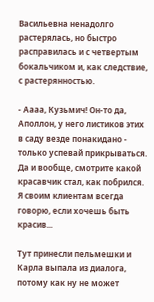Васильевна ненадолго растерялась, но быстро расправилась и с четвертым бокальчиком и, как следствие, с растерянностью.

- Аааа, Кузьмич! Он-то да, Аполлон, у него листиков этих в саду везде понакидано - только успевай прикрываться. Да и вообще, смотрите какой красавчик стал, как побрился. Я своим клиентам всегда говорю, если хочешь быть красив...

Тут принесли пельмешки и Карла выпала из диалога, потому как ну не может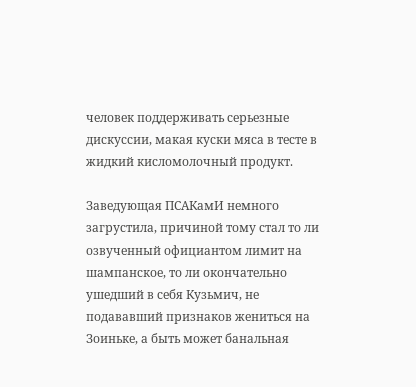человек поддерживать серьезные дискуссии, макая куски мяса в тесте в жидкий кисломолочный продукт.

Заведующая ПСАКамИ немного загрустила, причиной тому стал то ли озвученный официантом лимит на шампанское, то ли окончательно ушедший в себя Кузьмич, не подававший признаков жениться на Зоиньке, а быть может банальная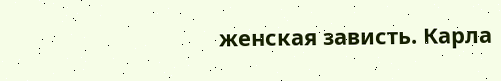женская зависть. Карла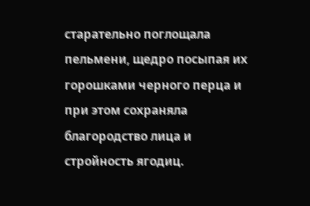старательно поглощала пельмени, щедро посыпая их горошками черного перца и при этом сохраняла благородство лица и стройность ягодиц.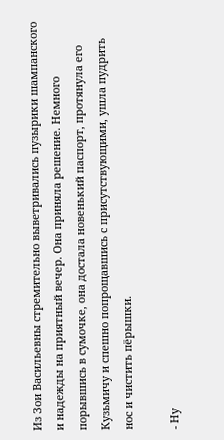Из Зои Васильевны стремительно выветривались пузырики шампанского и надежды на приятный вечер. Она приняла решение. Немного порывшись в сумочке, она достала новенький паспорт, протянула его Кузьмичу и спешно попрощавшись с присутствующими, ушла пудрить нос и чистить пёрышки.

- Ну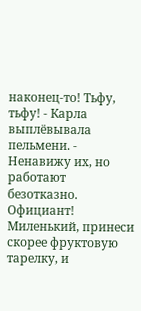наконец-то! Тьфу, тьфу! - Карла выплёвывала пельмени. - Ненавижу их, но работают безотказно. Официант! Миленький, принеси скорее фруктовую тарелку, и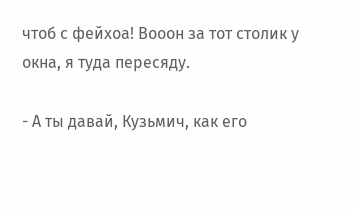чтоб с фейхоа! Вооон за тот столик у окна, я туда пересяду.

- А ты давай, Кузьмич, как его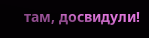там, досвидули!